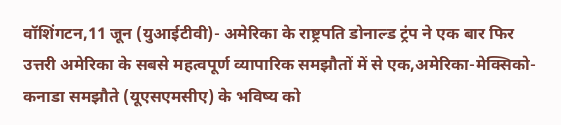वॉशिंगटन,11 जून (युआईटीवी)- अमेरिका के राष्ट्रपति डोनाल्ड ट्रंप ने एक बार फिर उत्तरी अमेरिका के सबसे महत्वपूर्ण व्यापारिक समझौतों में से एक,अमेरिका-मेक्सिको-कनाडा समझौते (यूएसएमसीए) के भविष्य को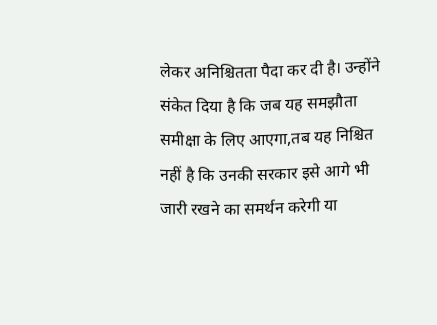लेकर अनिश्चितता पैदा कर दी है। उन्होंने संकेत दिया है कि जब यह समझौता समीक्षा के लिए आएगा,तब यह निश्चित नहीं है कि उनकी सरकार इसे आगे भी जारी रखने का समर्थन करेगी या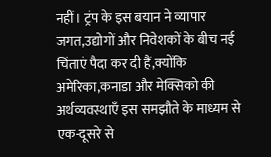नहीं। ट्रंप के इस बयान ने व्यापार जगत,उद्योगों और निवेशकों के बीच नई चिंताएं पैदा कर दी हैं,क्योंकि अमेरिका,कनाडा और मेक्सिको की अर्थव्यवस्थाएँ इस समझौते के माध्यम से एक-दूसरे से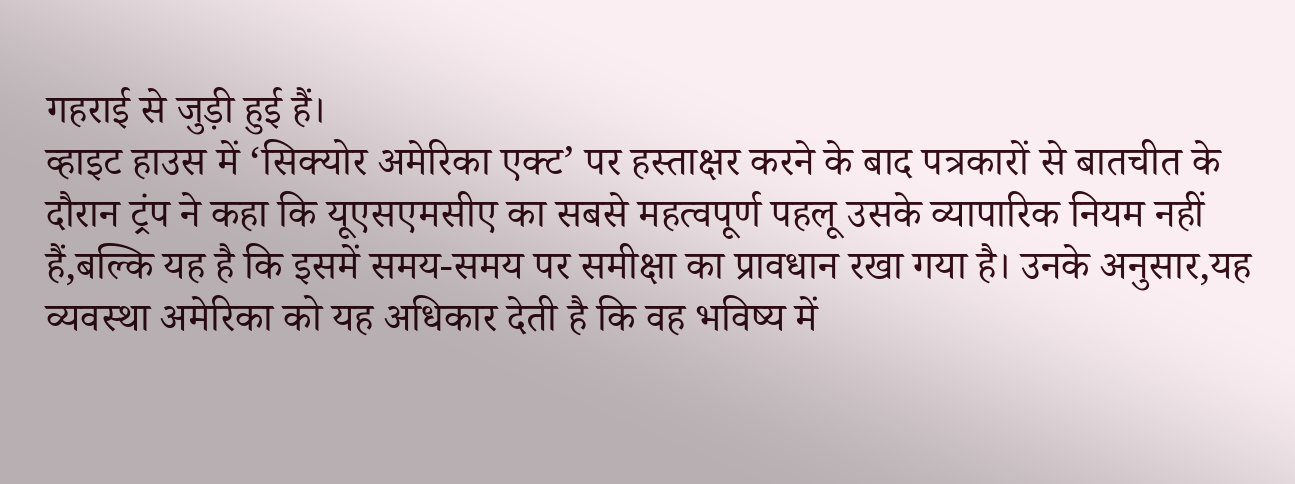गहराई से जुड़ी हुई हैं।
व्हाइट हाउस में ‘सिक्योर अमेरिका एक्ट’ पर हस्ताक्षर करने के बाद पत्रकारों से बातचीत के दौरान ट्रंप ने कहा कि यूएसएमसीए का सबसे महत्वपूर्ण पहलू उसके व्यापारिक नियम नहीं हैं,बल्कि यह है कि इसमें समय-समय पर समीक्षा का प्रावधान रखा गया है। उनके अनुसार,यह व्यवस्था अमेरिका को यह अधिकार देती है कि वह भविष्य में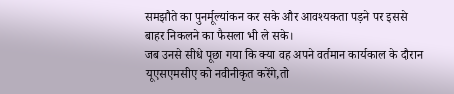समझौते का पुनर्मूल्यांकन कर सके और आवश्यकता पड़ने पर इससे बाहर निकलने का फैसला भी ले सके।
जब उनसे सीधे पूछा गया कि क्या वह अपने वर्तमान कार्यकाल के दौरान यूएसएमसीए को नवीनीकृत करेंगे,तो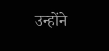उन्होंने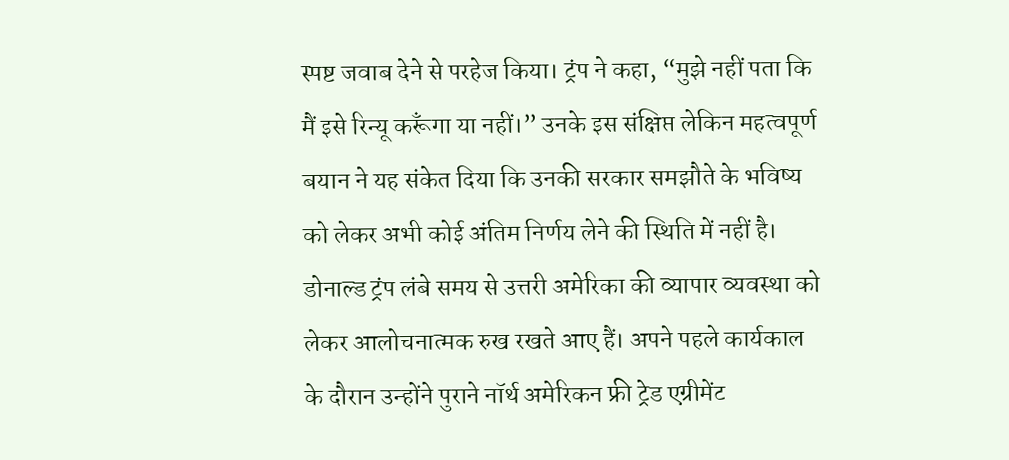स्पष्ट जवाब देने से परहेज किया। ट्रंप ने कहा, “मुझे नहीं पता कि मैं इसे रिन्यू करूँगा या नहीं।” उनके इस संक्षिप्त लेकिन महत्वपूर्ण बयान ने यह संकेत दिया कि उनकी सरकार समझौते के भविष्य को लेकर अभी कोई अंतिम निर्णय लेने की स्थिति में नहीं है।
डोनाल्ड ट्रंप लंबे समय से उत्तरी अमेरिका की व्यापार व्यवस्था को लेकर आलोचनात्मक रुख रखते आए हैं। अपने पहले कार्यकाल के दौरान उन्होंने पुराने नॉर्थ अमेरिकन फ्री ट्रेड एग्रीमेंट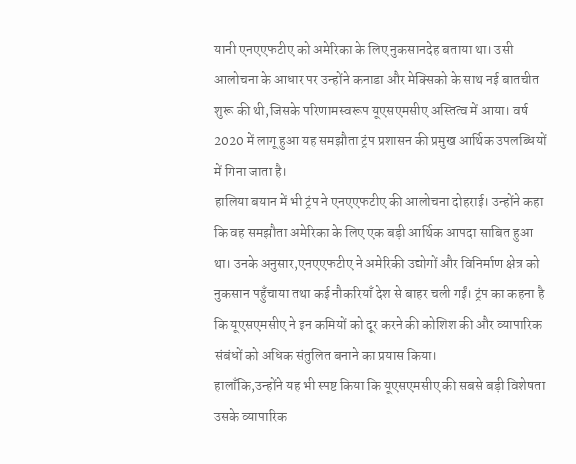यानी एनएएफटीए को अमेरिका के लिए नुकसानदेह बताया था। उसी आलोचना के आधार पर उन्होंने कनाडा और मेक्सिको के साथ नई बातचीत शुरू की थी,जिसके परिणामस्वरूप यूएसएमसीए अस्तित्व में आया। वर्ष 2020 में लागू हुआ यह समझौता ट्रंप प्रशासन की प्रमुख आर्थिक उपलब्धियों में गिना जाता है।
हालिया बयान में भी ट्रंप ने एनएएफटीए की आलोचना दोहराई। उन्होंने कहा कि वह समझौता अमेरिका के लिए एक बड़ी आर्थिक आपदा साबित हुआ था। उनके अनुसार,एनएएफटीए ने अमेरिकी उद्योगों और विनिर्माण क्षेत्र को नुकसान पहुँचाया तथा कई नौकरियाँ देश से बाहर चली गईं। ट्रंप का कहना है कि यूएसएमसीए ने इन कमियों को दूर करने की कोशिश की और व्यापारिक संबंधों को अधिक संतुलित बनाने का प्रयास किया।
हालाँकि,उन्होंने यह भी स्पष्ट किया कि यूएसएमसीए की सबसे बड़ी विशेषता उसके व्यापारिक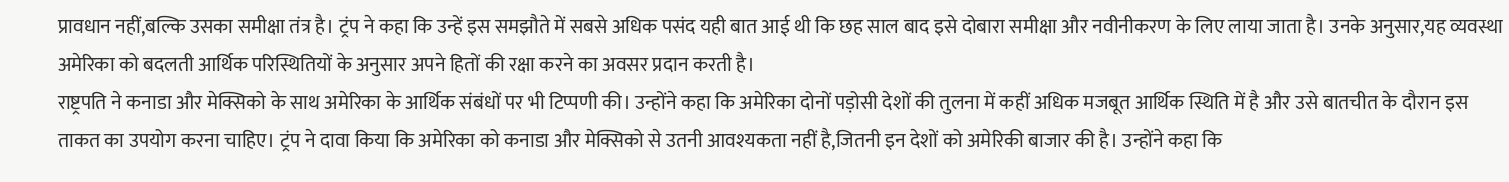प्रावधान नहीं,बल्कि उसका समीक्षा तंत्र है। ट्रंप ने कहा कि उन्हें इस समझौते में सबसे अधिक पसंद यही बात आई थी कि छह साल बाद इसे दोबारा समीक्षा और नवीनीकरण के लिए लाया जाता है। उनके अनुसार,यह व्यवस्था अमेरिका को बदलती आर्थिक परिस्थितियों के अनुसार अपने हितों की रक्षा करने का अवसर प्रदान करती है।
राष्ट्रपति ने कनाडा और मेक्सिको के साथ अमेरिका के आर्थिक संबंधों पर भी टिप्पणी की। उन्होंने कहा कि अमेरिका दोनों पड़ोसी देशों की तुलना में कहीं अधिक मजबूत आर्थिक स्थिति में है और उसे बातचीत के दौरान इस ताकत का उपयोग करना चाहिए। ट्रंप ने दावा किया कि अमेरिका को कनाडा और मेक्सिको से उतनी आवश्यकता नहीं है,जितनी इन देशों को अमेरिकी बाजार की है। उन्होंने कहा कि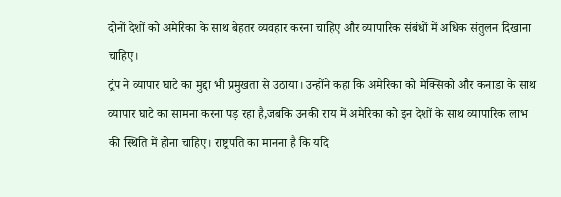दोनों देशों को अमेरिका के साथ बेहतर व्यवहार करना चाहिए और व्यापारिक संबंधों में अधिक संतुलन दिखाना चाहिए।
ट्रंप ने व्यापार घाटे का मुद्दा भी प्रमुखता से उठाया। उन्होंने कहा कि अमेरिका को मेक्सिको और कनाडा के साथ व्यापार घाटे का सामना करना पड़ रहा है,जबकि उनकी राय में अमेरिका को इन देशों के साथ व्यापारिक लाभ की स्थिति में होना चाहिए। राष्ट्रपति का मानना है कि यदि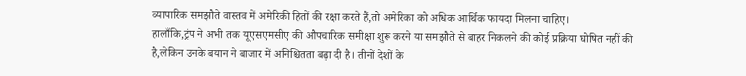व्यापारिक समझौते वास्तव में अमेरिकी हितों की रक्षा करते हैं,तो अमेरिका को अधिक आर्थिक फायदा मिलना चाहिए।
हालाँकि,ट्रंप ने अभी तक यूएसएमसीए की औपचारिक समीक्षा शुरू करने या समझौते से बाहर निकलने की कोई प्रक्रिया घोषित नहीं की है,लेकिन उनके बयान ने बाजार में अनिश्चितता बढ़ा दी है। तीनों देशों के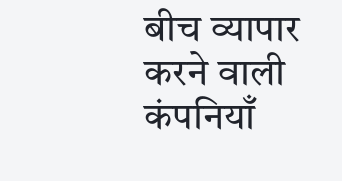बीच व्यापार करने वाली कंपनियाँ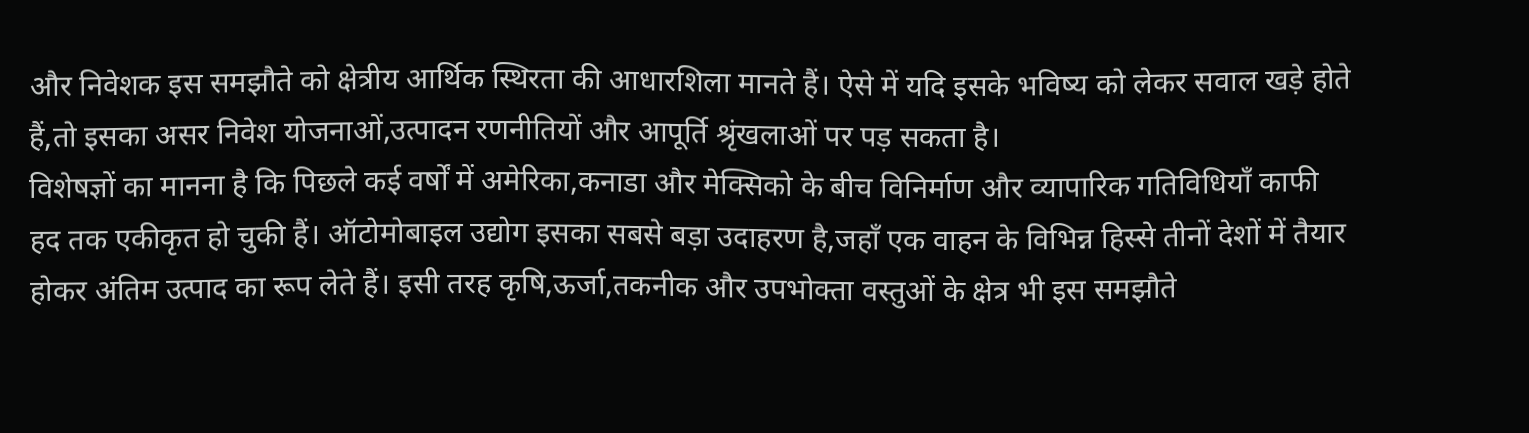और निवेशक इस समझौते को क्षेत्रीय आर्थिक स्थिरता की आधारशिला मानते हैं। ऐसे में यदि इसके भविष्य को लेकर सवाल खड़े होते हैं,तो इसका असर निवेश योजनाओं,उत्पादन रणनीतियों और आपूर्ति श्रृंखलाओं पर पड़ सकता है।
विशेषज्ञों का मानना है कि पिछले कई वर्षों में अमेरिका,कनाडा और मेक्सिको के बीच विनिर्माण और व्यापारिक गतिविधियाँ काफी हद तक एकीकृत हो चुकी हैं। ऑटोमोबाइल उद्योग इसका सबसे बड़ा उदाहरण है,जहाँ एक वाहन के विभिन्न हिस्से तीनों देशों में तैयार होकर अंतिम उत्पाद का रूप लेते हैं। इसी तरह कृषि,ऊर्जा,तकनीक और उपभोक्ता वस्तुओं के क्षेत्र भी इस समझौते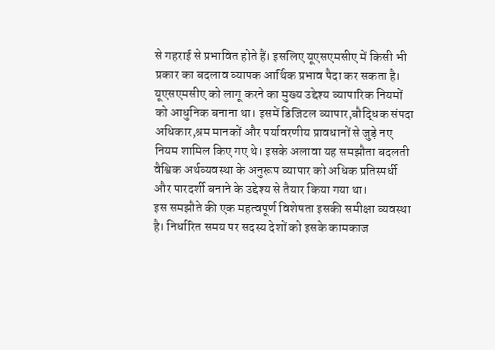से गहराई से प्रभावित होते हैं। इसलिए यूएसएमसीए में किसी भी प्रकार का बदलाव व्यापक आर्थिक प्रभाव पैदा कर सकता है।
यूएसएमसीए को लागू करने का मुख्य उद्देश्य व्यापारिक नियमों को आधुनिक बनाना था। इसमें डिजिटल व्यापार,बौद्धिक संपदा अधिकार,श्रम मानकों और पर्यावरणीय प्रावधानों से जुड़े नए नियम शामिल किए गए थे। इसके अलावा यह समझौता बदलती वैश्विक अर्थव्यवस्था के अनुरूप व्यापार को अधिक प्रतिस्पर्धी और पारदर्शी बनाने के उद्देश्य से तैयार किया गया था।
इस समझौते की एक महत्वपूर्ण विशेषता इसकी समीक्षा व्यवस्था है। निर्धारित समय पर सदस्य देशों को इसके कामकाज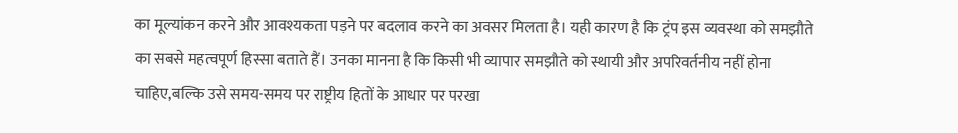का मूल्यांकन करने और आवश्यकता पड़ने पर बदलाव करने का अवसर मिलता है। यही कारण है कि ट्रंप इस व्यवस्था को समझौते का सबसे महत्वपूर्ण हिस्सा बताते हैं। उनका मानना है कि किसी भी व्यापार समझौते को स्थायी और अपरिवर्तनीय नहीं होना चाहिए,बल्कि उसे समय-समय पर राष्ट्रीय हितों के आधार पर परखा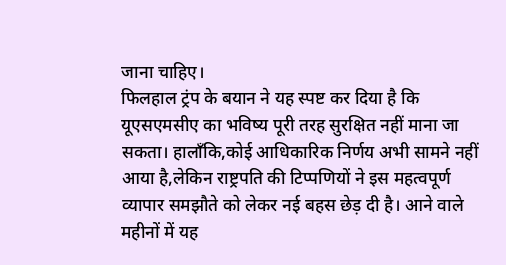जाना चाहिए।
फिलहाल ट्रंप के बयान ने यह स्पष्ट कर दिया है कि यूएसएमसीए का भविष्य पूरी तरह सुरक्षित नहीं माना जा सकता। हालाँकि,कोई आधिकारिक निर्णय अभी सामने नहीं आया है,लेकिन राष्ट्रपति की टिप्पणियों ने इस महत्वपूर्ण व्यापार समझौते को लेकर नई बहस छेड़ दी है। आने वाले महीनों में यह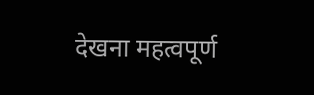देखना महत्वपूर्ण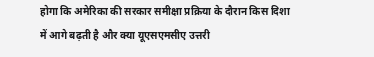होगा कि अमेरिका की सरकार समीक्षा प्रक्रिया के दौरान किस दिशा में आगे बढ़ती है और क्या यूएसएमसीए उत्तरी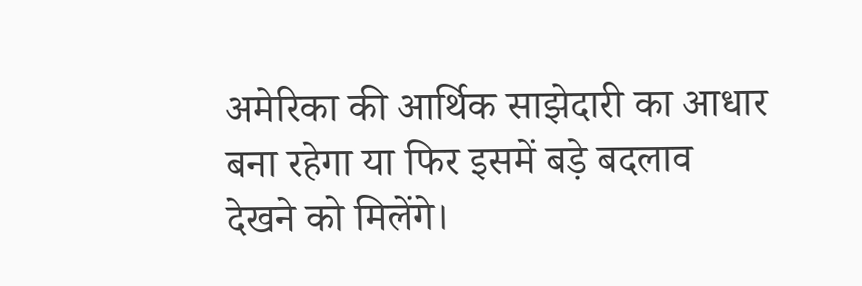अमेरिका की आर्थिक साझेदारी का आधार बना रहेगा या फिर इसमें बड़े बदलाव देखने को मिलेंगे।